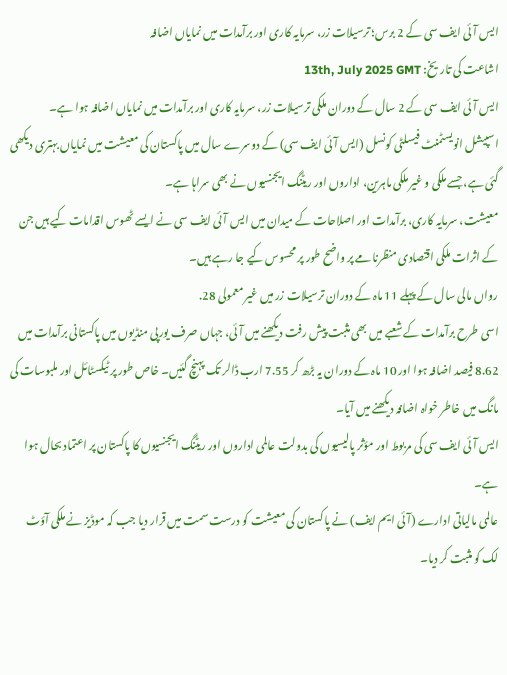ایس آئی ایف سی کے 2 برس؛ ترسیلات زر، سرمایہ کاری اور برآمدات میں نمایاں اضافہ
اشاعت کی تاریخ: 13th, July 2025 GMT
ایس آئی ایف سی کے 2 سال کے دوران ملکی ترسیلات زر، سرمایہ کاری اور برآمدات میں نمایاں اضافہ ہوا ہے۔
اسپیشل انویسٹمنٹ فیسلٹی کونسل (ایس آئی ایف سی) کے دوسرے سال میں پاکستان کی معیشت میں نمایاں بہتری دیکھی گئی ہے، جسے ملکی و غیر ملکی ماہرین، اداروں اور ریٹنگ ایجنسیوں نے بھی سراہا ہے۔
معیشت، سرمایہ کاری، برآمدات اور اصلاحات کے میدان میں ایس آئی ایف سی نے ایسے ٹھوس اقدامات کیے ہیں جن کے اثرات ملکی اقتصادی منظرنامے پر واضح طور پر محسوس کیے جا رہے ہیں۔
رواں مالی سال کے پہلے 11 ماہ کے دوران ترسیلات زر میں غیر معمولی 28.
اسی طرح برآمدات کے شعبے میں بھی مثبت پیش رفت دیکھنے میں آئی، جہاں صرف یورپی منڈیوں میں پاکستانی برآمدات میں 8.62 فیصد اضافہ ہوا اور 10 ماہ کے دوران یہ بڑھ کر 7.55 ارب ڈالر تک پہنچ گئیں۔ خاص طور پر ٹیکسٹائل اور ملبوسات کی مانگ میں خاطر خواہ اضافہ دیکھنے میں آیا۔
ایس آئی ایف سی کی مربوط اور مؤثر پالیسیوں کی بدولت عالمی اداروں اور ریٹنگ ایجنسیوں کا پاکستان پر اعتماد بحال ہوا ہے۔
عالمی مالیاتی ادارے (آئی ایم ایف) نے پاکستان کی معیشت کو درست سمت میں قرار دیا جب کہ موڈیز نے ملکی آؤٹ لک کو مثبت کر دیا۔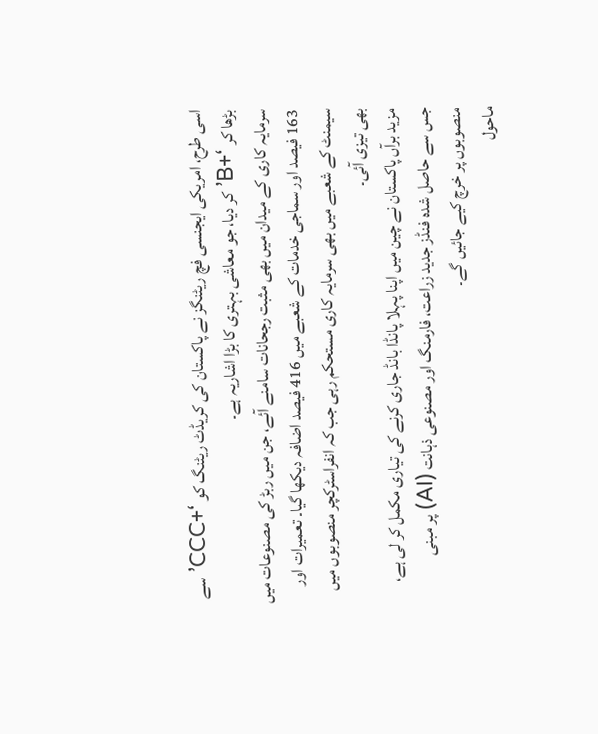اسی طرح، امریکی ایجنسی فچ ریٹنگز نے پاکستان کی کریڈٹ ریٹنگ کو ‘+CCC’ سے بڑھا کر ‘+B’ کر دیا، جو معاشی بہتری کا بڑا اشاریہ ہے۔
سرمایہ کاری کے میدان میں بھی مثبت رجحانات سامنے آئے، جن میں ربڑ کی مصنوعات میں 163 فیصد اور سماجی خدمات کے شعبے میں 416 فیصد اضافہ دیکھا گیا۔ تعمیرات اور سیمنٹ کے شعبے میں بھی سرمایہ کاری مستحکم رہی جب کہ انفراسٹرکچر منصوبوں میں بھی تیزی آئی۔
مزید برآں پاکستان نے چین میں اپنا پہلا پانڈا بانڈ جاری کرنے کی تیاری مکمل کر لی ہے، جس سے حاصل شدہ فنڈز جدید زراعت، فارمنگ اور مصنوعی ذہانت (AI) پر مبنی منصوبوں پر خرچ کیے جائیں گے۔
ماحول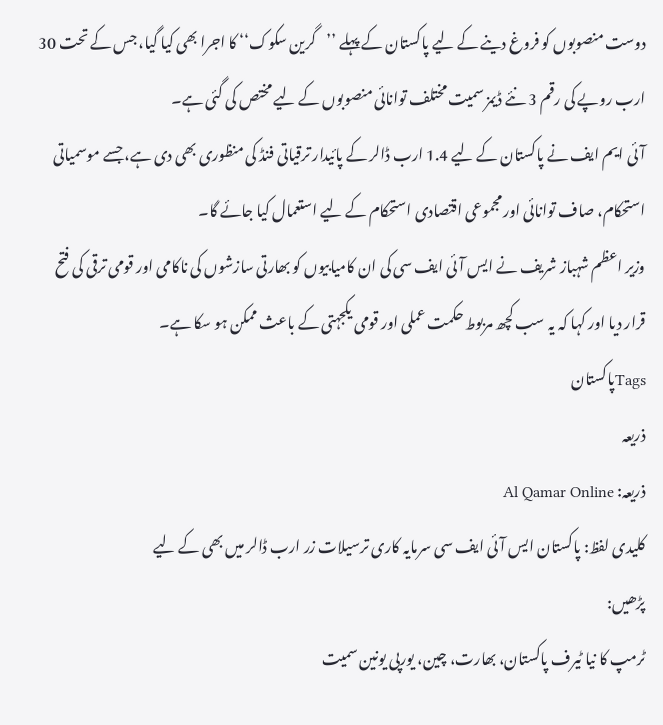دوست منصوبوں کو فروغ دینے کے لیے پاکستان کے پہلے ’’گرین سکوک‘‘ کا اجرا بھی کیا گیا، جس کے تحت 30 ارب روپے کی رقم 3 نئے ڈیمز سمیت مختلف توانائی منصوبوں کے لیے مختص کی گئی ہے۔
آئی ایم ایف نے پاکستان کے لیے 1.4 ارب ڈالر کے پائیدار ترقیاتی فنڈ کی منظوری بھی دی ہے، جسے موسمیاتی استحکام، صاف توانائی اور مجموعی اقتصادی استحکام کے لیے استعمال کیا جائے گا۔
وزیر اعظم شہباز شریف نے ایس آئی ایف سی کی ان کامیابیوں کو بھارتی سازشوں کی ناکامی اور قومی ترقی کی فتح قرار دیا اور کہا کہ یہ سب کچھ مربوط حکمت عملی اور قومی یکجہتی کے باعث ممکن ہو سکا ہے۔
Tagsپاکستان
ذریعہ
ذریعہ: Al Qamar Online
کلیدی لفظ: پاکستان ایس آئی ایف سی سرمایہ کاری ترسیلات زر ارب ڈالر میں بھی کے لیے
پڑھیں:
ٹرمپ کا نیا ٹیرف پاکستان، بھارت، چین، یورپی یونین سمیت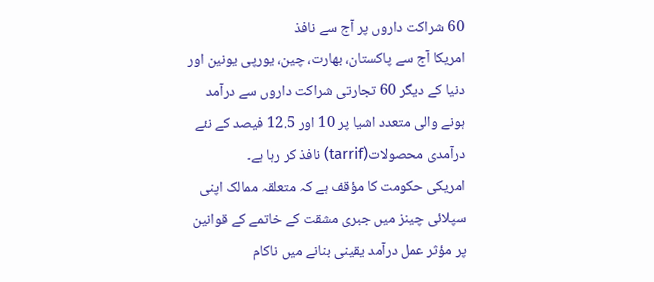60 شراکت داروں پر آج سے نافذ
امریکا آج سے پاکستان، بھارت، چین، یورپی یونین اور دنیا کے دیگر 60 تجارتی شراکت داروں سے درآمد ہونے والی متعدد اشیا پر 10 اور 12.5 فیصد کے نئے درآمدی محصولات(tarrif) نافذ کر رہا ہے۔
امریکی حکومت کا مؤقف ہے کہ متعلقہ ممالک اپنی سپلائی چینز میں جبری مشقت کے خاتمے کے قوانین پر مؤثر عمل درآمد یقینی بنانے میں ناکام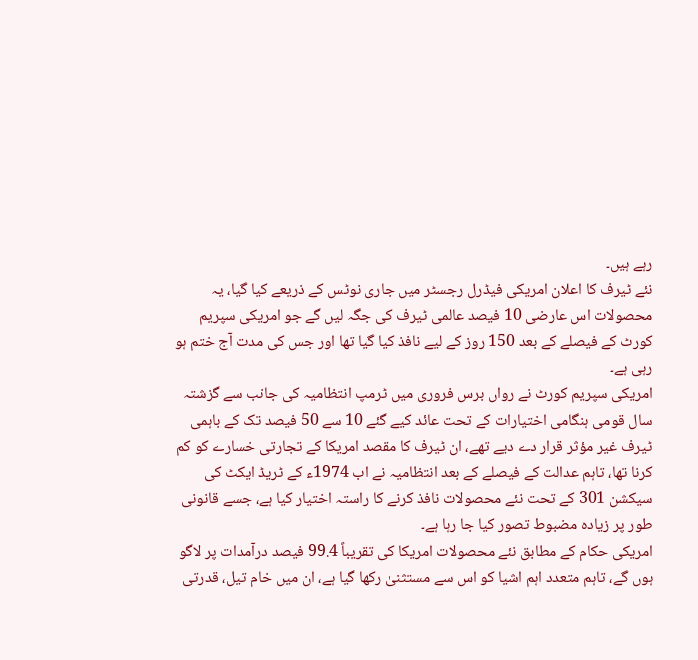رہے ہیں۔
نئے ٹیرف کا اعلان امریکی فیڈرل رجسٹر میں جاری نوٹس کے ذریعے کیا گیا، یہ محصولات اس عارضی 10 فیصد عالمی ٹیرف کی جگہ لیں گے جو امریکی سپریم کورٹ کے فیصلے کے بعد 150 روز کے لیے نافذ کیا گیا تھا اور جس کی مدت آج ختم ہو رہی ہے۔
امریکی سپریم کورٹ نے رواں برس فروری میں ٹرمپ انتظامیہ کی جانب سے گزشتہ سال قومی ہنگامی اختیارات کے تحت عائد کیے گئے 10 سے 50 فیصد تک کے باہمی ٹیرف غیر مؤثر قرار دے دیے تھے، ان ٹیرف کا مقصد امریکا کے تجارتی خسارے کو کم کرنا تھا، تاہم عدالت کے فیصلے کے بعد انتظامیہ نے اب 1974ء کے ٹریڈ ایکٹ کی سیکشن 301 کے تحت نئے محصولات نافذ کرنے کا راستہ اختیار کیا ہے، جسے قانونی طور پر زیادہ مضبوط تصور کیا جا رہا ہے۔
امریکی حکام کے مطابق نئے محصولات امریکا کی تقریباً 99.4 فیصد درآمدات پر لاگو ہوں گے، تاہم متعدد اہم اشیا کو اس سے مستثنیٰ رکھا گیا ہے، ان میں خام تیل، قدرتی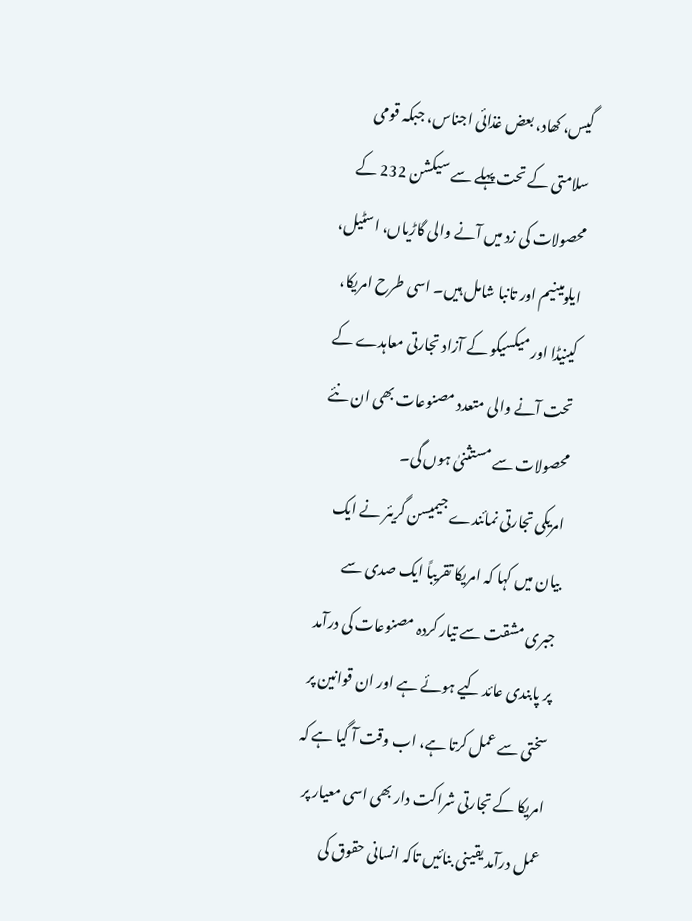گیس، کھاد، بعض غذائی اجناس، جبکہ قومی سلامتی کے تحت پہلے سے سیکشن 232 کے محصولات کی زد میں آنے والی گاڑیاں، اسٹیل، ایلومینیم اور تانبا شامل ہیں۔ اسی طرح امریکا، کینیڈا اور میکسیکو کے آزاد تجارتی معاہدے کے تحت آنے والی متعدد مصنوعات بھی ان نئے محصولات سے مستثنیٰ ہوں گی۔
امریکی تجارتی نمائندے جیمیسن گریئر نے ایک بیان میں کہا کہ امریکا تقریباً ایک صدی سے جبری مشقت سے تیار کردہ مصنوعات کی درآمد پر پابندی عائد کیے ہوئے ہے اور ان قوانین پر سختی سے عمل کرتا ہے، اب وقت آ گیا ہے کہ امریکا کے تجارتی شراکت دار بھی اسی معیار پر عمل درآمد یقینی بنائیں تاکہ انسانی حقوق کی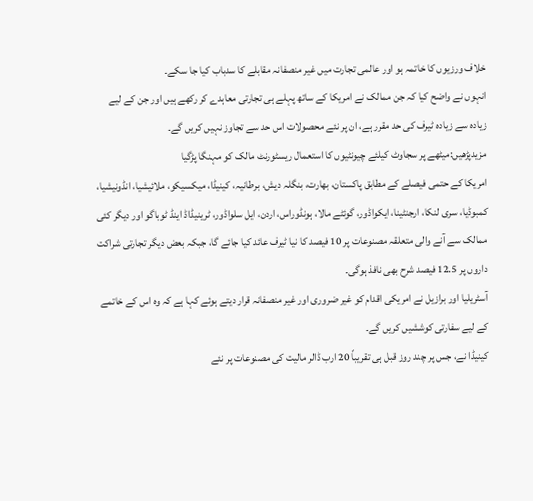خلاف ورزیوں کا خاتمہ ہو اور عالمی تجارت میں غیر منصفانہ مقابلے کا سدباب کیا جا سکے۔
انہوں نے واضح کیا کہ جن ممالک نے امریکا کے ساتھ پہلے ہی تجارتی معاہدے کر رکھے ہیں اور جن کے لیے زیادہ سے زیادہ ٹیرف کی حد مقرر ہے، ان پر نئے محصولات اس حد سے تجاوز نہیں کریں گے۔
مزیدپڑھیں:میٹھے پر سجاوٹ کیلئے چیونٹیوں کا استعمال ریسٹورنٹ مالک کو مہنگا پڑگیا
امریکا کے حتمی فیصلے کے مطابق پاکستان، بھارت، بنگلہ دیش، برطانیہ، کینیڈا، میکسیکو، ملائیشیا، انڈونیشیا، کمبوڈیا، سری لنکا، ارجنٹینا، ایکواڈور، گوئٹے مالا، ہونڈوراس، اردن، ایل سلواڈور، ٹرینیڈاڈ اینڈ ٹوباگو اور دیگر کئی ممالک سے آنے والی متعلقہ مصنوعات پر 10 فیصد کا نیا ٹیرف عائد کیا جائے گا، جبکہ بعض دیگر تجارتی شراکت داروں پر 12.5 فیصد شرح بھی نافذ ہوگی۔
آسٹریلیا اور برازیل نے امریکی اقدام کو غیر ضروری اور غیر منصفانہ قرار دیتے ہوئے کہا ہے کہ وہ اس کے خاتمے کے لیے سفارتی کوششیں کریں گے۔
کینیڈا نے، جس پر چند روز قبل ہی تقریباً 20 ارب ڈالر مالیت کی مصنوعات پر نئے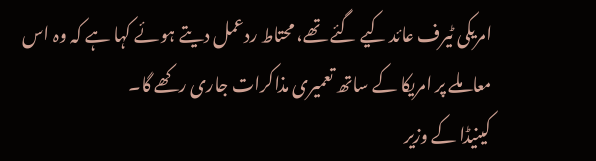امریکی ٹیرف عائد کیے گئے تھے، محتاط ردعمل دیتے ہوئے کہا ہے کہ وہ اس معاملے پر امریکا کے ساتھ تعمیری مذاکرات جاری رکھے گا۔
کینیڈا کے وزیر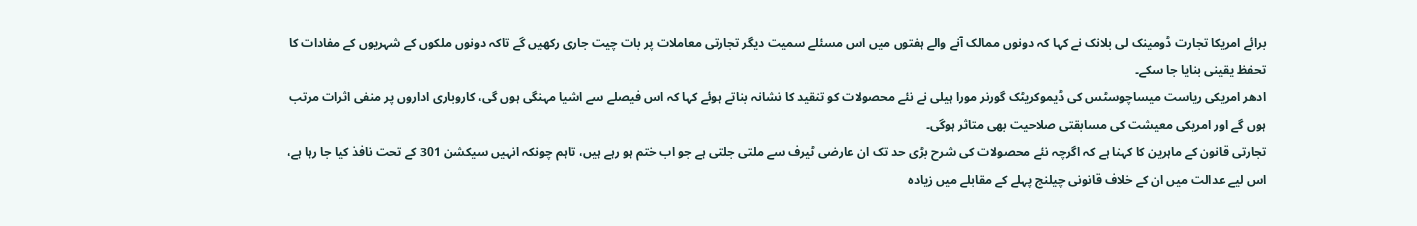برائے امریکا تجارت ڈومینک لی بلانک نے کہا کہ دونوں ممالک آنے والے ہفتوں میں اس مسئلے سمیت دیگر تجارتی معاملات پر بات چیت جاری رکھیں گے تاکہ دونوں ملکوں کے شہریوں کے مفادات کا تحفظ یقینی بنایا جا سکے۔
ادھر امریکی ریاست میساچوسٹس کی ڈیموکریٹک گورنر مورا ہیلی نے نئے محصولات کو تنقید کا نشانہ بناتے ہوئے کہا کہ اس فیصلے سے اشیا مہنگی ہوں گی، کاروباری اداروں پر منفی اثرات مرتب ہوں گے اور امریکی معیشت کی مسابقتی صلاحیت بھی متاثر ہوگی۔
تجارتی قانون کے ماہرین کا کہنا ہے کہ اگرچہ نئے محصولات کی شرح بڑی حد تک ان عارضی ٹیرف سے ملتی جلتی ہے جو اب ختم ہو رہے ہیں، تاہم چونکہ انہیں سیکشن 301 کے تحت نافذ کیا جا رہا ہے، اس لیے عدالت میں ان کے خلاف قانونی چیلنج پہلے کے مقابلے میں زیادہ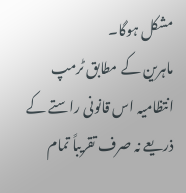مشکل ہوگا۔
ماہرین کے مطابق ٹرمپ انتظامیہ اس قانونی راستے کے ذریعے نہ صرف تقریباً تمام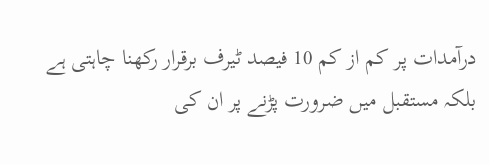درآمدات پر کم از کم 10 فیصد ٹیرف برقرار رکھنا چاہتی ہے بلکہ مستقبل میں ضرورت پڑنے پر ان کی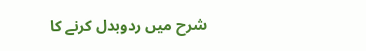شرح میں ردوبدل کرنے کا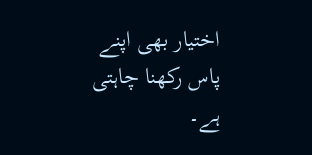اختیار بھی اپنے پاس رکھنا چاہتی ہے۔